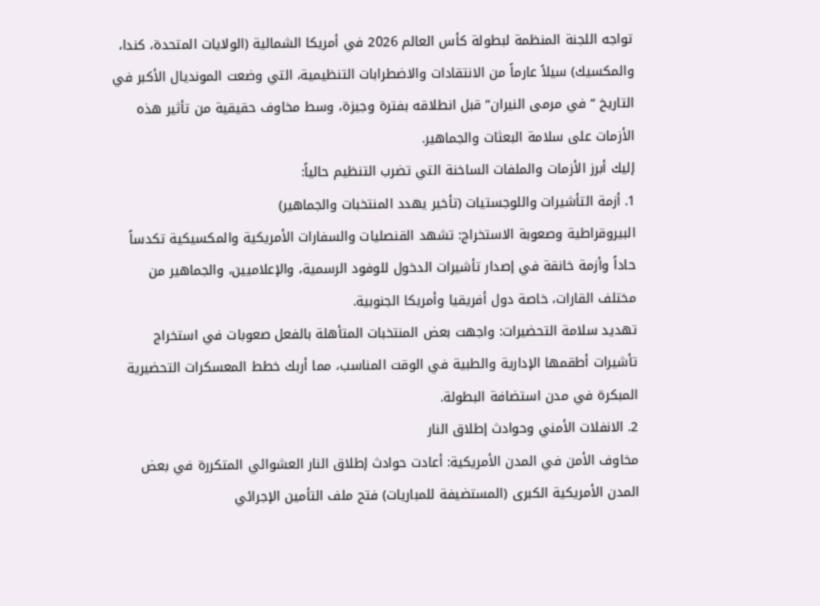تواجه اللجنة المنظمة لبطولة كأس العالم 2026 في أمريكا الشمالية (الولايات المتحدة، كندا، والمكسيك) سيلاً عارماً من الانتقادات والاضطرابات التنظيمية، التي وضعت المونديال الأكبر في التاريخ “في مرمى النيران” قبل انطلاقه بفترة وجيزة، وسط مخاوف حقيقية من تأثير هذه الأزمات على سلامة البعثات والجماهير.
إليك أبرز الأزمات والملفات الساخنة التي تضرب التنظيم حالياً:
1. أزمة التأشيرات واللوجستيات (تأخير يهدد المنتخبات والجماهير)
البيروقراطية وصعوبة الاستخراج: تشهد القنصليات والسفارات الأمريكية والمكسيكية تكدساً حاداً وأزمة خانقة في إصدار تأشيرات الدخول للوفود الرسمية، والإعلاميين، والجماهير من مختلف القارات، خاصة دول أفريقيا وأمريكا الجنوبية.
تهديد سلامة التحضيرات: واجهت بعض المنتخبات المتأهلة بالفعل صعوبات في استخراج تأشيرات أطقمها الإدارية والطبية في الوقت المناسب، مما أربك خطط المعسكرات التحضيرية المبكرة في مدن استضافة البطولة.
2. الانفلات الأمني وحوادث إطلاق النار
مخاوف الأمن في المدن الأمريكية: أعادت حوادث إطلاق النار العشوائي المتكررة في بعض المدن الأمريكية الكبرى (المستضيفة للمباريات) فتح ملف التأمين الإجرائي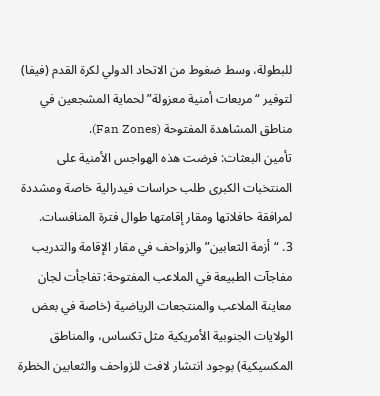للبطولة، وسط ضغوط من الاتحاد الدولي لكرة القدم (فيفا) لتوفير “مربعات أمنية معزولة” لحماية المشجعين في مناطق المشاهدة المفتوحة (Fan Zones).
تأمين البعثات: فرضت هذه الهواجس الأمنية على المنتخبات الكبرى طلب حراسات فيدرالية خاصة ومشددة لمرافقة حافلاتها ومقار إقامتها طوال فترة المنافسات.
3. “أزمة الثعابين” والزواحف في مقار الإقامة والتدريب
مفاجآت الطبيعة في الملاعب المفتوحة: تفاجأت لجان معاينة الملاعب والمنتجعات الرياضية (خاصة في بعض الولايات الجنوبية الأمريكية مثل تكساس، والمناطق المكسيكية) بوجود انتشار لافت للزواحف والثعابين الخطرة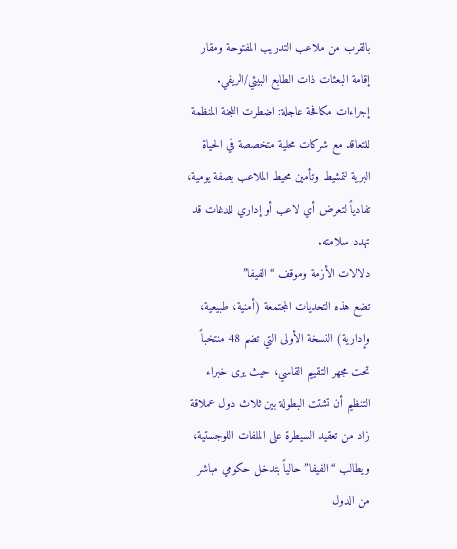بالقرب من ملاعب التدريب المفتوحة ومقار إقامة البعثات ذات الطابع البيئي/الريفي.
إجراءات مكافحة عاجلة: اضطرت اللجنة المنظمة للتعاقد مع شركات محلية متخصصة في الحياة البرية لتمشيط وتأمين محيط الملاعب بصفة يومية، تفادياً لتعرض أي لاعب أو إداري للدغات قد تهدد سلامته.
دلالات الأزمة وموقف “الفيفا”
تضع هذه التحديات المجتمعة (أمنية، طبيعية، وإدارية) النسخة الأولى التي تضم 48 منتخباً تحت مجهر التقييم القاسي، حيث يرى خبراء التنظيم أن تشتت البطولة بين ثلاث دول عملاقة زاد من تعقيد السيطرة على الملفات اللوجستية، ويطالب “الفيفا” حالياً بتدخل حكومي مباشر من الدول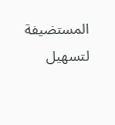المستضيفة لتسهيل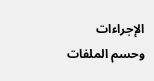الإجراءات وحسم الملفات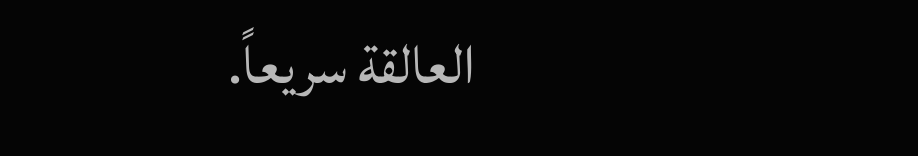العالقة سريعاً.